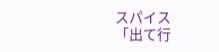スパイス
「出て行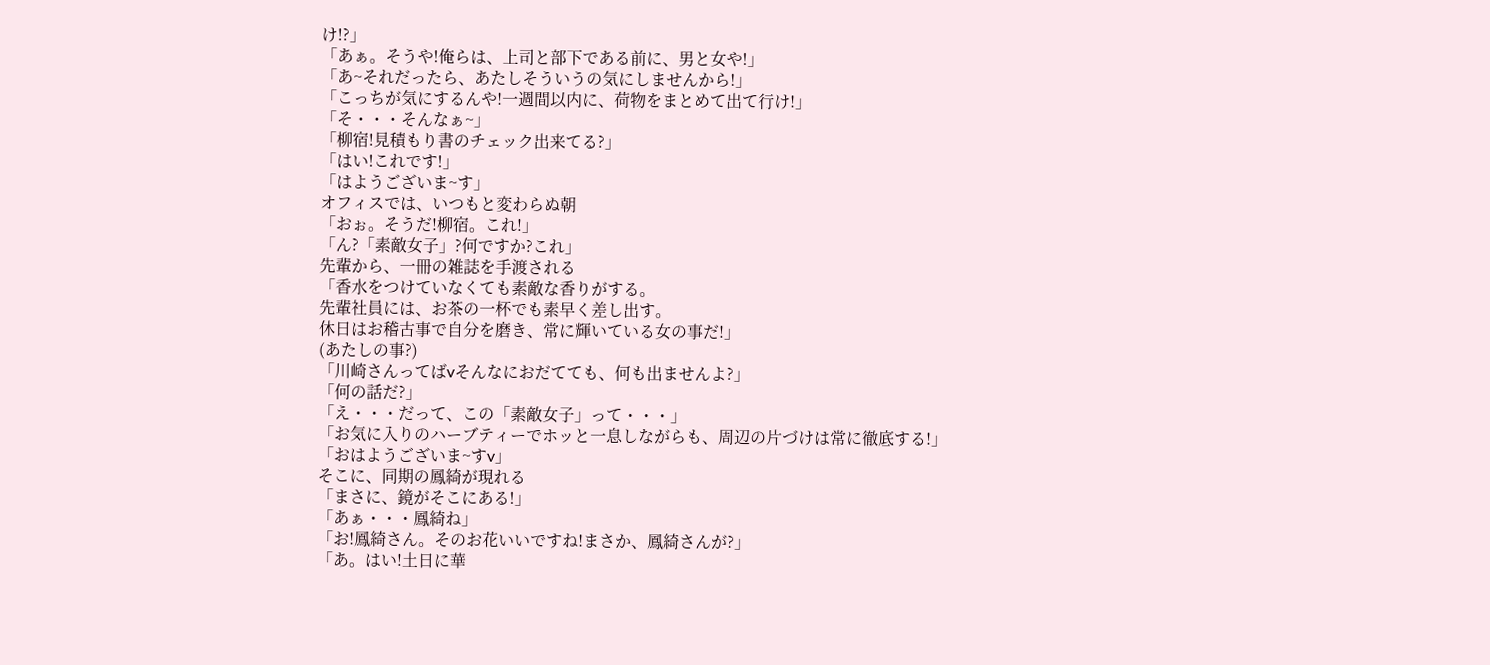け!?」
「あぁ。そうや!俺らは、上司と部下である前に、男と女や!」
「あ~それだったら、あたしそういうの気にしませんから!」
「こっちが気にするんや!一週間以内に、荷物をまとめて出て行け!」
「そ・・・そんなぁ~」
「柳宿!見積もり書のチェック出来てる?」
「はい!これです!」
「はようございま~す」
オフィスでは、いつもと変わらぬ朝
「おぉ。そうだ!柳宿。これ!」
「ん?「素敵女子」?何ですか?これ」
先輩から、一冊の雑誌を手渡される
「香水をつけていなくても素敵な香りがする。
先輩社員には、お茶の一杯でも素早く差し出す。
休日はお稽古事で自分を磨き、常に輝いている女の事だ!」
(あたしの事?)
「川崎さんってばvそんなにおだてても、何も出ませんよ?」
「何の話だ?」
「え・・・だって、この「素敵女子」って・・・」
「お気に入りのハーブティーでホッと一息しながらも、周辺の片づけは常に徹底する!」
「おはようございま~すv」
そこに、同期の鳳綺が現れる
「まさに、鏡がそこにある!」
「あぁ・・・鳳綺ね」
「お!鳳綺さん。そのお花いいですね!まさか、鳳綺さんが?」
「あ。はい!土日に華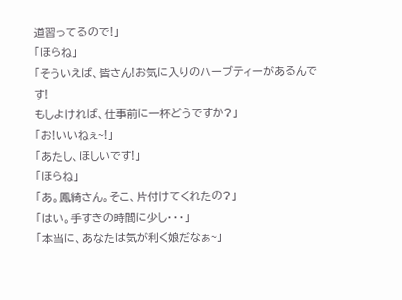道習ってるので!」
「ほらね」
「そういえば、皆さん!お気に入りのハーブティーがあるんです!
もしよければ、仕事前に一杯どうですか?」
「お!いいねぇ~!」
「あたし、ほしいです!」
「ほらね」
「あ。鳳綺さん。そこ、片付けてくれたの?」
「はい。手すきの時間に少し・・・」
「本当に、あなたは気が利く娘だなぁ~」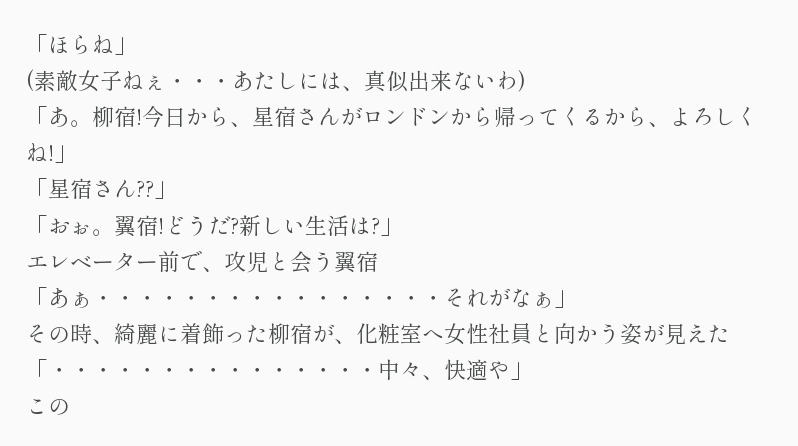「ほらね」
(素敵女子ねぇ・・・あたしには、真似出来ないわ)
「あ。柳宿!今日から、星宿さんがロンドンから帰ってくるから、よろしくね!」
「星宿さん??」
「おぉ。翼宿!どうだ?新しい生活は?」
エレベーター前で、攻児と会う翼宿
「あぁ・・・・・・・・・・・・・・・・それがなぁ」
その時、綺麗に着飾った柳宿が、化粧室へ女性社員と向かう姿が見えた
「・・・・・・・・・・・・・・・中々、快適や」
この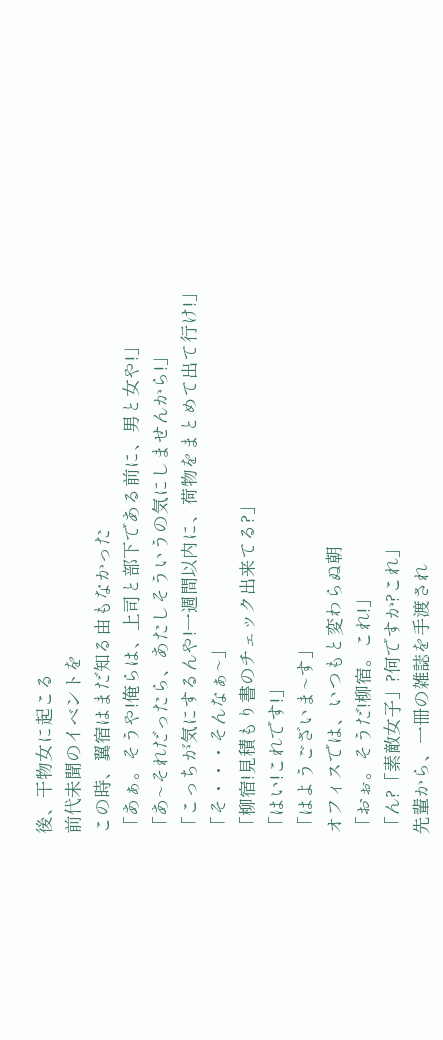後、干物女に起こる
前代未聞のイベントを
この時、翼宿はまだ知る由もなかった
「あぁ。そうや!俺らは、上司と部下である前に、男と女や!」
「あ~それだったら、あたしそういうの気にしませんから!」
「こっちが気にするんや!一週間以内に、荷物をまとめて出て行け!」
「そ・・・そんなぁ~」
「柳宿!見積もり書のチェック出来てる?」
「はい!これです!」
「はようございま~す」
オフィスでは、いつもと変わらぬ朝
「おぉ。そうだ!柳宿。これ!」
「ん?「素敵女子」?何ですか?これ」
先輩から、一冊の雑誌を手渡され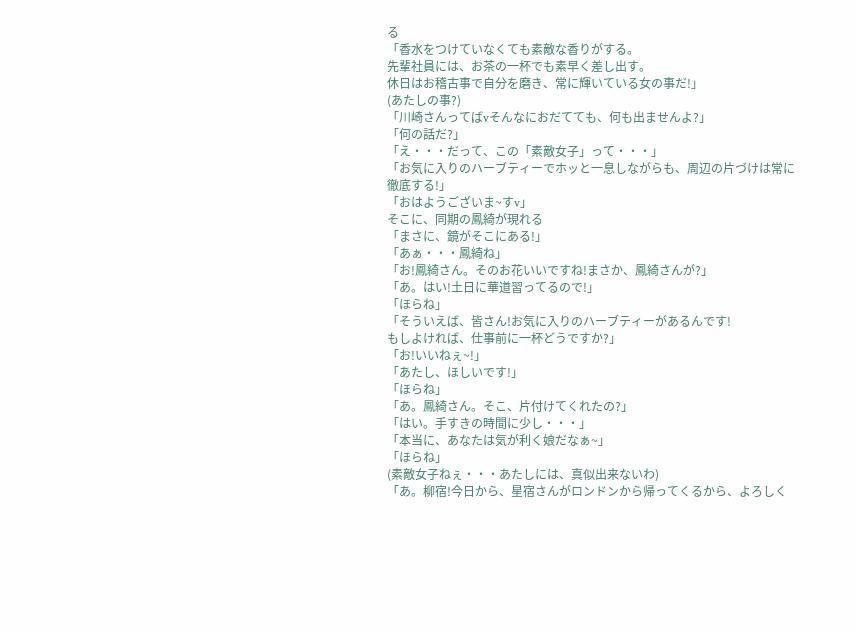る
「香水をつけていなくても素敵な香りがする。
先輩社員には、お茶の一杯でも素早く差し出す。
休日はお稽古事で自分を磨き、常に輝いている女の事だ!」
(あたしの事?)
「川崎さんってばvそんなにおだてても、何も出ませんよ?」
「何の話だ?」
「え・・・だって、この「素敵女子」って・・・」
「お気に入りのハーブティーでホッと一息しながらも、周辺の片づけは常に徹底する!」
「おはようございま~すv」
そこに、同期の鳳綺が現れる
「まさに、鏡がそこにある!」
「あぁ・・・鳳綺ね」
「お!鳳綺さん。そのお花いいですね!まさか、鳳綺さんが?」
「あ。はい!土日に華道習ってるので!」
「ほらね」
「そういえば、皆さん!お気に入りのハーブティーがあるんです!
もしよければ、仕事前に一杯どうですか?」
「お!いいねぇ~!」
「あたし、ほしいです!」
「ほらね」
「あ。鳳綺さん。そこ、片付けてくれたの?」
「はい。手すきの時間に少し・・・」
「本当に、あなたは気が利く娘だなぁ~」
「ほらね」
(素敵女子ねぇ・・・あたしには、真似出来ないわ)
「あ。柳宿!今日から、星宿さんがロンドンから帰ってくるから、よろしく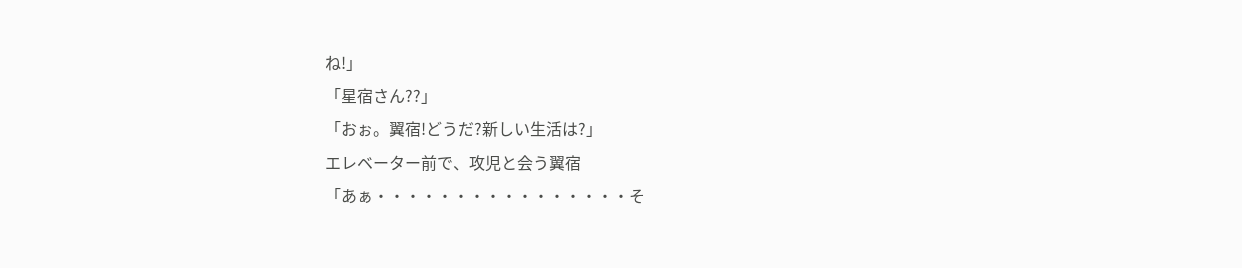ね!」
「星宿さん??」
「おぉ。翼宿!どうだ?新しい生活は?」
エレベーター前で、攻児と会う翼宿
「あぁ・・・・・・・・・・・・・・・・そ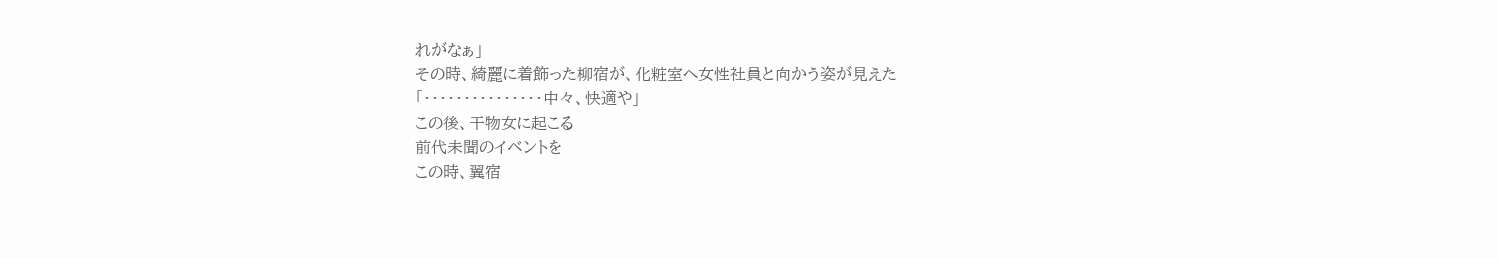れがなぁ」
その時、綺麗に着飾った柳宿が、化粧室へ女性社員と向かう姿が見えた
「・・・・・・・・・・・・・・・中々、快適や」
この後、干物女に起こる
前代未聞のイベントを
この時、翼宿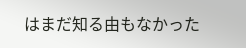はまだ知る由もなかった